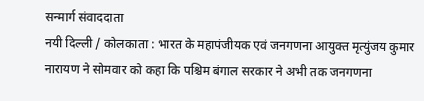सन्मार्ग संवाददाता
नयी दिल्ली / कोलकाता : भारत के महापंजीयक एवं जनगणना आयुक्त मृत्युंजय कुमार नारायण ने सोमवार को कहा कि पश्चिम बंगाल सरकार ने अभी तक जनगणना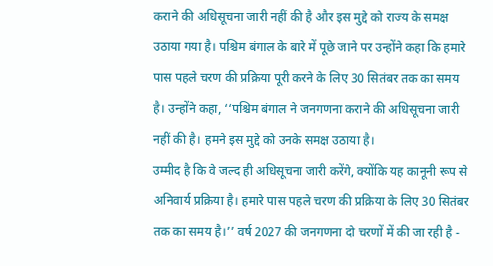कराने की अधिसूचना जारी नहीं की है और इस मुद्दे को राज्य के समक्ष उठाया गया है। पश्चिम बंगाल के बारे में पूछे जाने पर उन्होंने कहा कि हमारे पास पहले चरण की प्रक्रिया पूरी करने के लिए 30 सितंबर तक का समय है। उन्होंने कहा, ‘‘पश्चिम बंगाल ने जनगणना कराने की अधिसूचना जारी नहीं की है। हमने इस मुद्दे को उनके समक्ष उठाया है।
उम्मीद है कि वे जल्द ही अधिसूचना जारी करेंगे, क्योंकि यह कानूनी रूप से अनिवार्य प्रक्रिया है। हमारे पास पहले चरण की प्रक्रिया के लिए 30 सितंबर तक का समय है।’’ वर्ष 2027 की जनगणना दो चरणों में की जा रही है -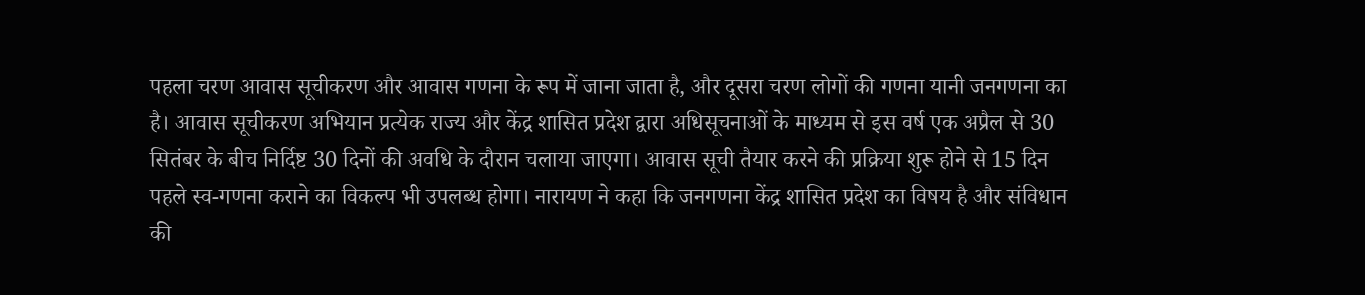पहला चरण आवास सूचीकरण और आवास गणना के रूप में जाना जाता है, और दूसरा चरण लोगों की गणना यानी जनगणना का है। आवास सूचीकरण अभियान प्रत्येक राज्य और केंद्र शासित प्रदेश द्वारा अधिसूचनाओं के माध्यम से इस वर्ष एक अप्रैल से 30 सितंबर के बीच निर्दिष्ट 30 दिनों की अवधि के दौरान चलाया जाएगा। आवास सूची तैयार करने की प्रक्रिया शुरू होने से 15 दिन पहले स्व-गणना कराने का विकल्प भी उपलब्ध होगा। नारायण ने कहा कि जनगणना केंद्र शासित प्रदेश का विषय है और संविधान की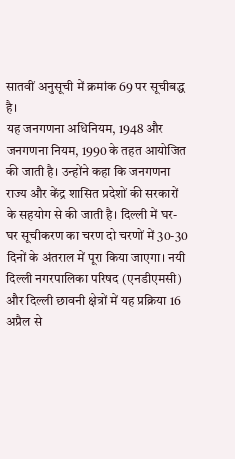सातवीं अनुसूची में क्रमांक 69 पर सूचीबद्ध है।
यह जनगणना अधिनियम, 1948 और जनगणना नियम, 1990 के तहत आयोजित की जाती है। उन्होंने कहा कि जनगणना राज्य और केंद्र शासित प्रदेशों की सरकारों के सहयोग से की जाती है। दिल्ली में घर-घर सूचीकरण का चरण दो चरणों में 30-30 दिनों के अंतराल में पूरा किया जाएगा। नयी दिल्ली नगरपालिका परिषद (एनडीएमसी) और दिल्ली छावनी क्षेत्रों में यह प्रक्रिया 16 अप्रैल से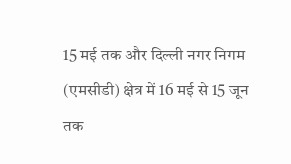15 मई तक और दिल्ली नगर निगम (एमसीडी) क्षेत्र में 16 मई से 15 जून तक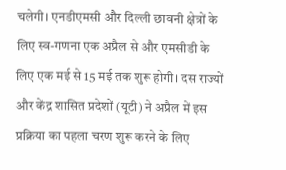चलेगी। एनडीएमसी और दिल्ली छावनी क्षेत्रों के लिए स्व-गणना एक अप्रैल से और एमसीडी के लिए एक मई से 15 मई तक शुरू होगी। दस राज्यों और केंद्र शासित प्रदेशों (यूटी) ने अप्रैल में इस प्रक्रिया का पहला चरण शुरू करने के लिए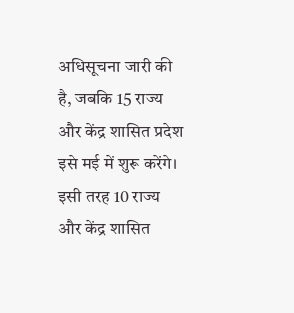अधिसूचना जारी की है, जबकि 15 राज्य और केंद्र शासित प्रदेश इसे मई में शुरू करेंगे। इसी तरह 10 राज्य और केंद्र शासित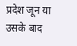प्रदेश जून या उसके बाद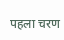पहला चरण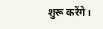शुरू करेंगे।